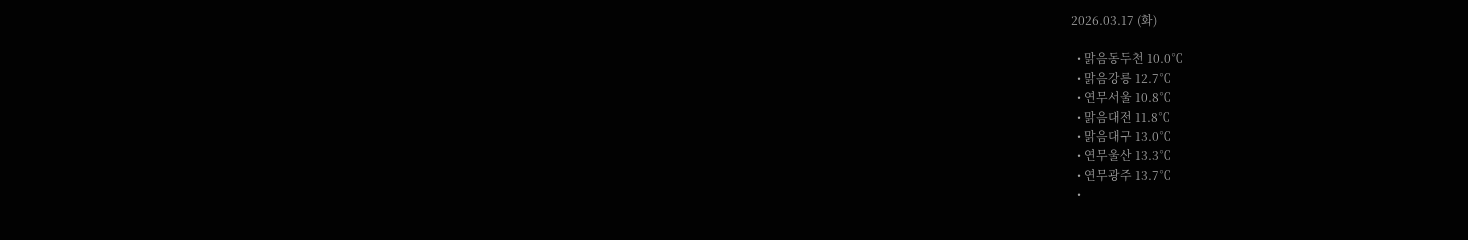2026.03.17 (화)

  • 맑음동두천 10.0℃
  • 맑음강릉 12.7℃
  • 연무서울 10.8℃
  • 맑음대전 11.8℃
  • 맑음대구 13.0℃
  • 연무울산 13.3℃
  • 연무광주 13.7℃
  •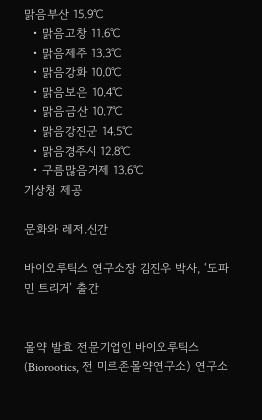맑음부산 15.9℃
  • 맑음고창 11.6℃
  • 맑음제주 13.3℃
  • 맑음강화 10.0℃
  • 맑음보은 10.4℃
  • 맑음금산 10.7℃
  • 맑음강진군 14.5℃
  • 맑음경주시 12.8℃
  • 구름많음거제 13.6℃
기상청 제공

문화와 레저.신간

바이오루틱스 연구소장 김진우 박사, ‘도파민 트리거’ 출간


몰약 발효 전문기업인 바이오루틱스(Biorootics, 전 미르존몰약연구소) 연구소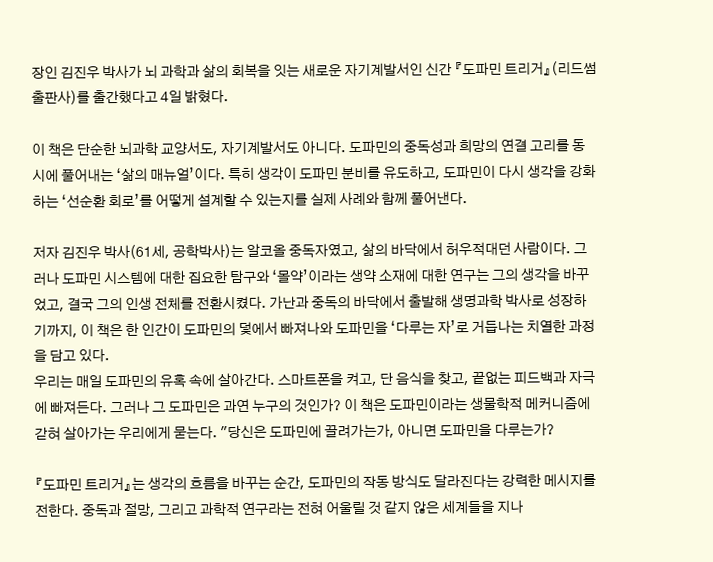장인 김진우 박사가 뇌 과학과 삶의 회복을 잇는 새로운 자기계발서인 신간 『도파민 트리거』(리드썸 출판사)를 출간했다고 4일 밝혔다.

이 책은 단순한 뇌과학 교양서도, 자기계발서도 아니다. 도파민의 중독성과 희망의 연결 고리를 동시에 풀어내는 ‘삶의 매뉴얼’이다. 특히 생각이 도파민 분비를 유도하고, 도파민이 다시 생각을 강화하는 ‘선순환 회로’를 어떻게 설계할 수 있는지를 실제 사례와 함께 풀어낸다.

저자 김진우 박사(61세, 공학박사)는 알코올 중독자였고, 삶의 바닥에서 허우적대던 사람이다. 그러나 도파민 시스템에 대한 집요한 탐구와 ‘몰약’이라는 생약 소재에 대한 연구는 그의 생각을 바꾸었고, 결국 그의 인생 전체를 전환시켰다. 가난과 중독의 바닥에서 출발해 생명과학 박사로 성장하기까지, 이 책은 한 인간이 도파민의 덫에서 빠져나와 도파민을 ‘다루는 자’로 거듭나는 치열한 과정을 담고 있다.
우리는 매일 도파민의 유혹 속에 살아간다. 스마트폰을 켜고, 단 음식을 찾고, 끝없는 피드백과 자극에 빠져든다. 그러나 그 도파민은 과연 누구의 것인가? 이 책은 도파민이라는 생물학적 메커니즘에 갇혀 살아가는 우리에게 묻는다. "당신은 도파민에 끌려가는가, 아니면 도파민을 다루는가?

『도파민 트리거』는 생각의 흐름을 바꾸는 순간, 도파민의 작동 방식도 달라진다는 강력한 메시지를 전한다. 중독과 절망, 그리고 과학적 연구라는 전혀 어울릴 것 같지 않은 세계들을 지나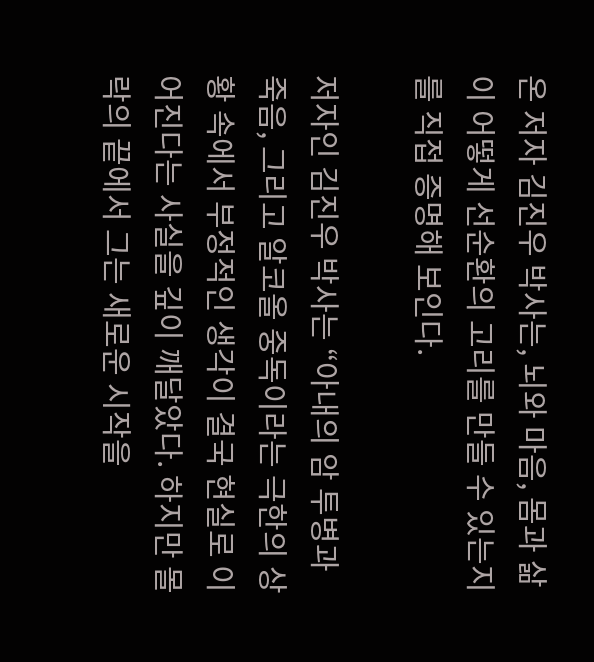온 저자 김진우 박사는, 뇌와 마음, 몸과 삶이 어떻게 선순환의 고리를 만들 수 있는지를 직접 증명해 보인다.

저자인 김진우 박사는 “아내의 암 투병과 죽음, 그리고 알코올 중독이라는 극한의 상황 속에서 부정적인 생각이 결국 현실로 이어진다는 사실을 깊이 깨달았다. 하지만 몰락의 끝에서 그는 새로운 시작을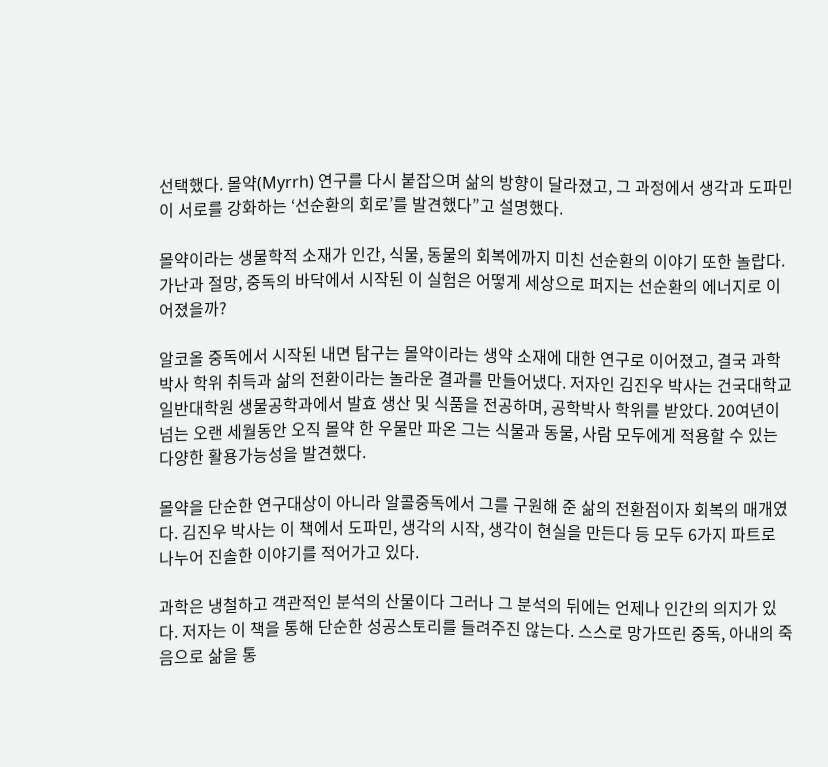선택했다. 몰약(Myrrh) 연구를 다시 붙잡으며 삶의 방향이 달라졌고, 그 과정에서 생각과 도파민이 서로를 강화하는 ‘선순환의 회로’를 발견했다”고 설명했다.

몰약이라는 생물학적 소재가 인간, 식물, 동물의 회복에까지 미친 선순환의 이야기 또한 놀랍다. 가난과 절망, 중독의 바닥에서 시작된 이 실험은 어떻게 세상으로 퍼지는 선순환의 에너지로 이어졌을까?

알코올 중독에서 시작된 내면 탐구는 몰약이라는 생약 소재에 대한 연구로 이어졌고, 결국 과학 박사 학위 취득과 삶의 전환이라는 놀라운 결과를 만들어냈다. 저자인 김진우 박사는 건국대학교 일반대학원 생물공학과에서 발효 생산 및 식품을 전공하며, 공학박사 학위를 받았다. 20여년이 넘는 오랜 세월동안 오직 몰약 한 우물만 파온 그는 식물과 동물, 사람 모두에게 적용할 수 있는 다양한 활용가능성을 발견했다.

몰약을 단순한 연구대상이 아니라 알콜중독에서 그를 구원해 준 삶의 전환점이자 회복의 매개였다. 김진우 박사는 이 책에서 도파민, 생각의 시작, 생각이 현실을 만든다 등 모두 6가지 파트로 나누어 진솔한 이야기를 적어가고 있다.

과학은 냉철하고 객관적인 분석의 산물이다 그러나 그 분석의 뒤에는 언제나 인간의 의지가 있다. 저자는 이 책을 통해 단순한 성공스토리를 들려주진 않는다. 스스로 망가뜨린 중독, 아내의 죽음으로 삶을 통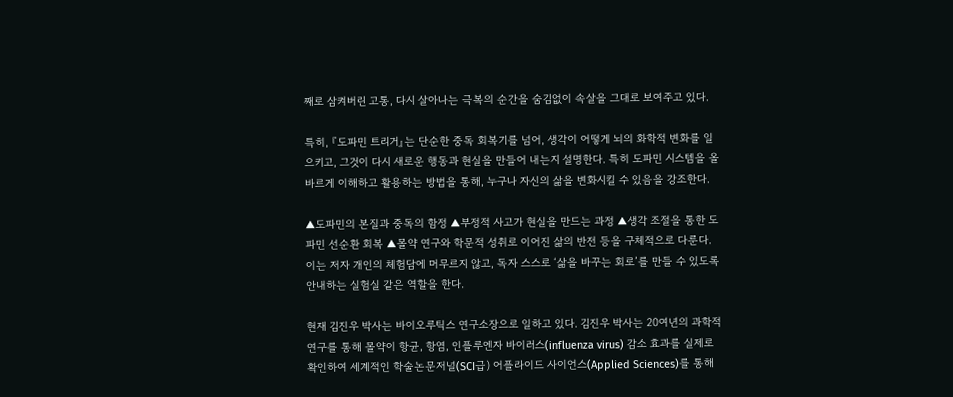째로 삼켜버린 고통, 다시 살아나는 극복의 순간을 숨김없이 속살을 그대로 보여주고 있다.

특히, 『도파민 트리거』는 단순한 중독 회복기를 넘어, 생각이 어떻게 뇌의 화학적 변화를 일으키고, 그것이 다시 새로운 행동과 현실을 만들어 내는지 설명한다. 특히 도파민 시스템을 올바르게 이해하고 활용하는 방법을 통해, 누구나 자신의 삶을 변화시킬 수 있음을 강조한다.

▲도파민의 본질과 중독의 함정 ▲부정적 사고가 현실을 만드는 과정 ▲생각 조절을 통한 도파민 선순환 회복 ▲몰약 연구와 학문적 성취로 이어진 삶의 반전 등을 구체적으로 다룬다. 이는 저자 개인의 체험담에 머무르지 않고, 독자 스스로 ‘삶을 바꾸는 회로’를 만들 수 있도록 안내하는 실험실 같은 역할을 한다.

현재 김진우 박사는 바이오루틱스 연구소장으로 일하고 있다. 김진우 박사는 20여년의 과학적 연구를 통해 몰약이 항균, 항염, 인플루엔자 바이러스(influenza virus) 감소 효과를 실제로 확인하여 세계적인 학술논문저널(SCI급) 어플라이드 사이언스(Applied Sciences)를 통해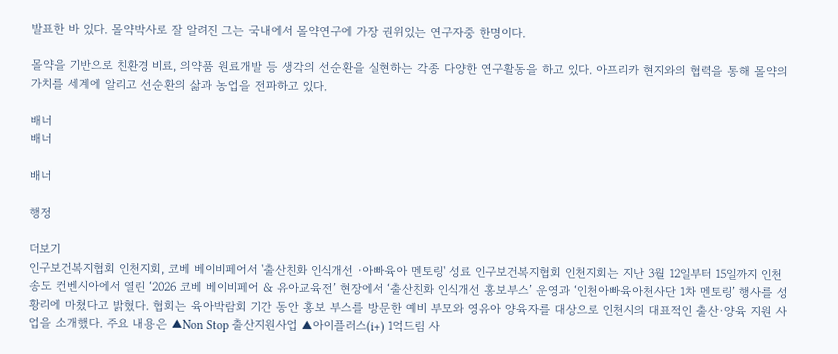발표한 바 있다. 몰약박사로 잘 알려진 그는 국내에서 몰약연구에 가장 권위있는 연구자중 한명이다.

몰약을 기반으로 친환경 비료, 의약품 원료개발 등 생각의 선순환을 실현하는 각종 다양한 연구활동을 하고 있다. 아프리카 현지와의 협력을 통해 몰약의 가치를 세계에 알리고 선순환의 삶과 농업을 전파하고 있다.

배너
배너

배너

행정

더보기
인구보건복지협회 인천지회, 코베 베이비페어서 '출산친화 인식개선 ·아빠육아 멘토링' 성료 인구보건복지협회 인천지회는 지난 3월 12일부터 15일까지 인천 송도 컨벤시아에서 열린 ‘2026 코베 베이비페어 & 유아교육전’ 현장에서 ‘출산친화 인식개선 홍보부스’ 운영과 ‘인천아빠육아천사단 1차 멘토링’ 행사를 성황리에 마쳤다고 밝혔다. 협회는 육아박람회 기간 동안 홍보 부스를 방문한 예비 부모와 영유아 양육자를 대상으로 인천시의 대표적인 출산·양육 지원 사업을 소개했다. 주요 내용은 ▲Non Stop 출산지원사업 ▲아이플러스(i+) 1억드림 사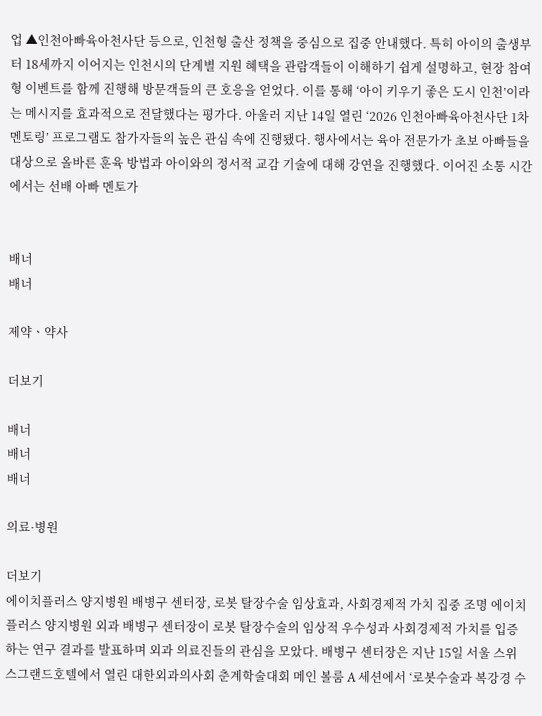업 ▲인천아빠육아천사단 등으로, 인천형 출산 정책을 중심으로 집중 안내했다. 특히 아이의 출생부터 18세까지 이어지는 인천시의 단계별 지원 혜택을 관람객들이 이해하기 쉽게 설명하고, 현장 참여형 이벤트를 함께 진행해 방문객들의 큰 호응을 얻었다. 이를 통해 ‘아이 키우기 좋은 도시 인천’이라는 메시지를 효과적으로 전달했다는 평가다. 아울러 지난 14일 열린 ‘2026 인천아빠육아천사단 1차 멘토링’ 프로그램도 참가자들의 높은 관심 속에 진행됐다. 행사에서는 육아 전문가가 초보 아빠들을 대상으로 올바른 훈육 방법과 아이와의 정서적 교감 기술에 대해 강연을 진행했다. 이어진 소통 시간에서는 선배 아빠 멘토가


배너
배너

제약ㆍ약사

더보기

배너
배너
배너

의료·병원

더보기
에이치플러스 양지병원 배병구 센터장, 로봇 탈장수술 임상효과, 사회경제적 가치 집중 조명 에이치플러스 양지병원 외과 배병구 센터장이 로봇 탈장수술의 임상적 우수성과 사회경제적 가치를 입증하는 연구 결과를 발표하며 외과 의료진들의 관심을 모았다. 배병구 센터장은 지난 15일 서울 스위스그랜드호텔에서 열린 대한외과의사회 춘계학술대회 메인 볼룸 A 세션에서 ‘로봇수술과 복강경 수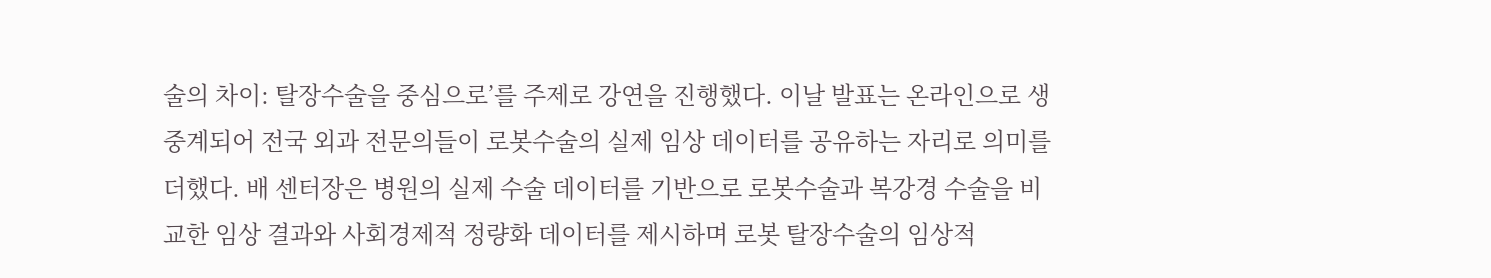술의 차이: 탈장수술을 중심으로’를 주제로 강연을 진행했다. 이날 발표는 온라인으로 생중계되어 전국 외과 전문의들이 로봇수술의 실제 임상 데이터를 공유하는 자리로 의미를 더했다. 배 센터장은 병원의 실제 수술 데이터를 기반으로 로봇수술과 복강경 수술을 비교한 임상 결과와 사회경제적 정량화 데이터를 제시하며 로봇 탈장수술의 임상적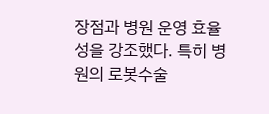장점과 병원 운영 효율성을 강조했다. 특히 병원의 로봇수술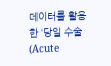데이터를 활용한 ‘당일 수술(Acute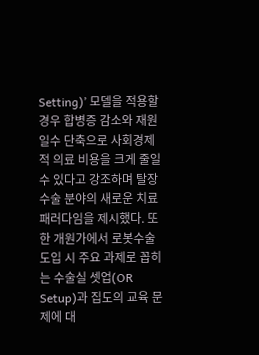Setting)’ 모델을 적용할 경우 합병증 감소와 재원일수 단축으로 사회경제적 의료 비용을 크게 줄일 수 있다고 강조하며 탈장 수술 분야의 새로운 치료 패러다임을 제시했다. 또한 개원가에서 로봇수술 도입 시 주요 과제로 꼽히는 수술실 셋업(OR Setup)과 집도의 교육 문제에 대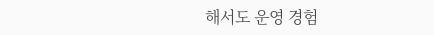해서도 운영 경험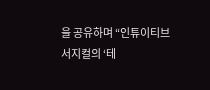을 공유하며 “인튜이티브 서지컬의 ‘테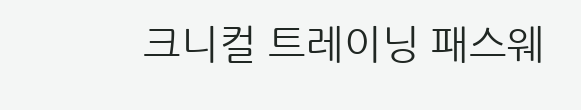크니컬 트레이닝 패스웨